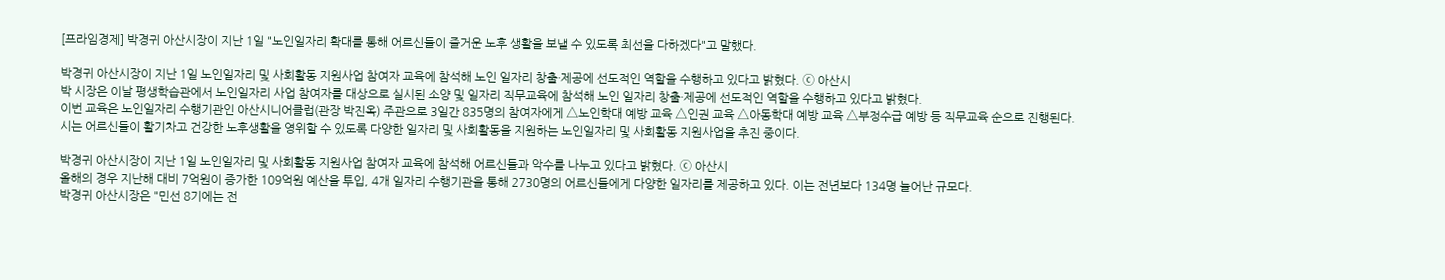[프라임경제] 박경귀 아산시장이 지난 1일 "노인일자리 확대를 통해 어르신들이 즐거운 노후 생활을 보낼 수 있도록 최선을 다하겠다"고 말했다.

박경귀 아산시장이 지난 1일 노인일자리 및 사회활동 지원사업 참여자 교육에 참석해 노인 일자리 창출·제공에 선도적인 역할을 수행하고 있다고 밝혔다. ⓒ 아산시
박 시장은 이날 평생학습관에서 노인일자리 사업 참여자를 대상으로 실시된 소양 및 일자리 직무교육에 참석해 노인 일자리 창출·제공에 선도적인 역할을 수행하고 있다고 밝혔다.
이번 교육은 노인일자리 수행기관인 아산시니어클럽(관장 박진옥) 주관으로 3일간 835명의 참여자에게 △노인학대 예방 교육 △인권 교육 △아동학대 예방 교육 △부정수급 예방 등 직무교육 순으로 진행된다.
시는 어르신들이 활기차고 건강한 노후생활을 영위할 수 있도록 다양한 일자리 및 사회활동을 지원하는 노인일자리 및 사회활동 지원사업을 추진 중이다.

박경귀 아산시장이 지난 1일 노인일자리 및 사회활동 지원사업 참여자 교육에 참석해 어르신들과 악수를 나누고 있다고 밝혔다. ⓒ 아산시
올해의 경우 지난해 대비 7억원이 증가한 109억원 예산을 투입, 4개 일자리 수행기관을 통해 2730명의 어르신들에게 다양한 일자리를 제공하고 있다. 이는 전년보다 134명 늘어난 규모다.
박경귀 아산시장은 "민선 8기에는 전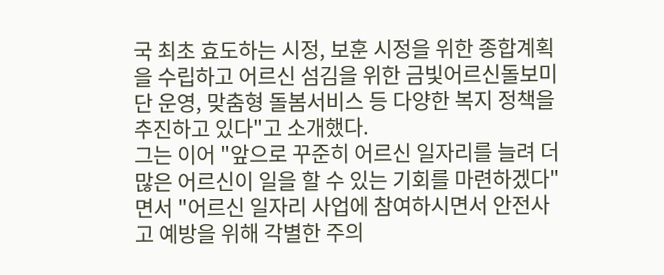국 최초 효도하는 시정, 보훈 시정을 위한 종합계획을 수립하고 어르신 섬김을 위한 금빛어르신돌보미단 운영, 맞춤형 돌봄서비스 등 다양한 복지 정책을 추진하고 있다"고 소개했다.
그는 이어 "앞으로 꾸준히 어르신 일자리를 늘려 더 많은 어르신이 일을 할 수 있는 기회를 마련하겠다"면서 "어르신 일자리 사업에 참여하시면서 안전사고 예방을 위해 각별한 주의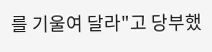를 기울여 달라"고 당부했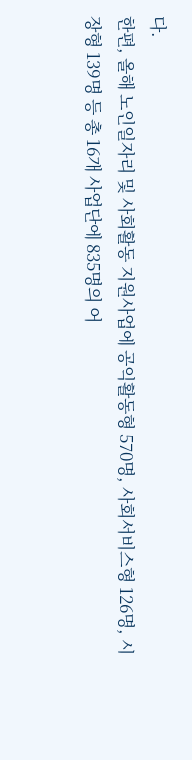다.
한편, 올해 노인일자리 및 사회활동 지원사업에 공익활동형 570명, 사회서비스형 126명, 시장형 139명 등 총 16개 사업단에 835명의 어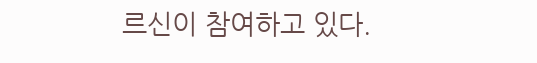르신이 참여하고 있다.